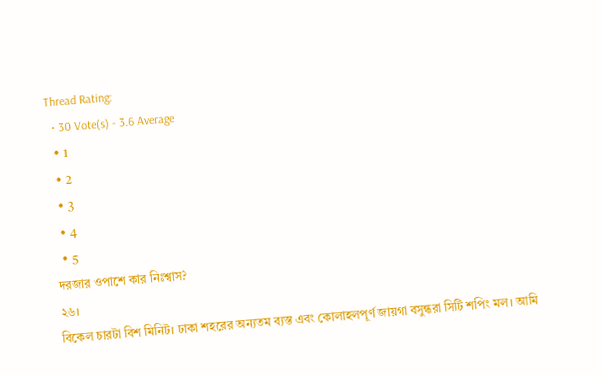Thread Rating:
  • 30 Vote(s) - 3.6 Average
  • 1
  • 2
  • 3
  • 4
  • 5
দরজার ওপাশে কার নিঃশ্বাস?
২৬।
বিকেল চারটা বিশ মিনিট। ঢাকা শহরের অন্যতম ব্যস্ত এবং কোলাহলপূর্ণ জায়গা বসুন্ধরা সিটি শপিং মল। আমি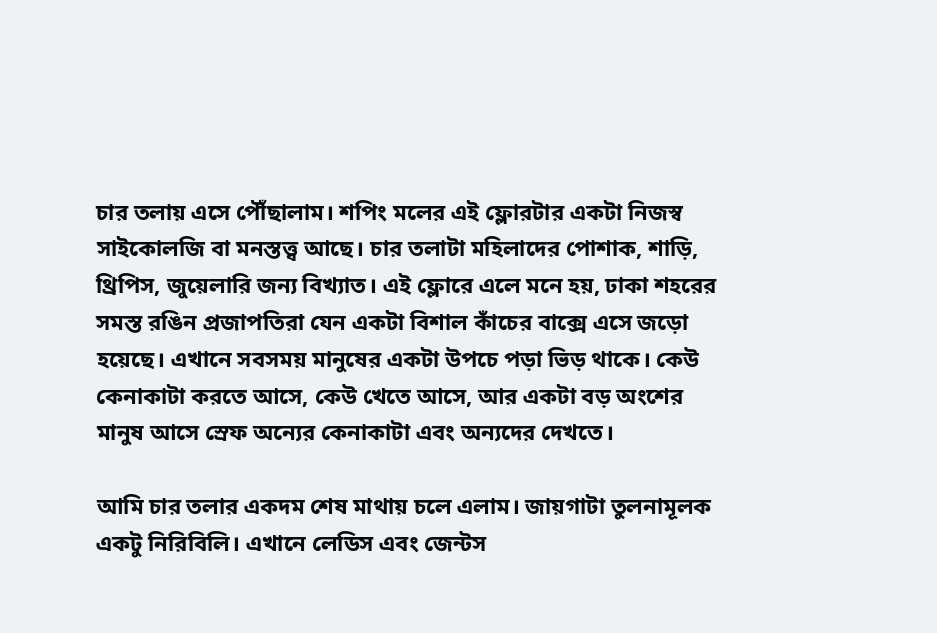চার তলায় এসে পৌঁছালাম। শপিং মলের এই ফ্লোরটার একটা নিজস্ব সাইকোলজি বা মনস্তত্ত্ব আছে। চার তলাটা মহিলাদের পোশাক, শাড়ি, থ্রিপিস, জুয়েলারি জন্য বিখ্যাত। এই ফ্লোরে এলে মনে হয়, ঢাকা শহরের সমস্ত রঙিন প্রজাপতিরা যেন একটা বিশাল কাঁচের বাক্সে এসে জড়ো হয়েছে। এখানে সবসময় মানুষের একটা উপচে পড়া ভিড় থাকে। কেউ কেনাকাটা করতে আসে, কেউ খেতে আসে, আর একটা বড় অংশের মানুষ আসে স্রেফ অন্যের কেনাকাটা এবং অন্যদের দেখতে।

আমি চার তলার একদম শেষ মাথায় চলে এলাম। জায়গাটা তুলনামূলক একটু নিরিবিলি। এখানে লেডিস এবং জেন্টস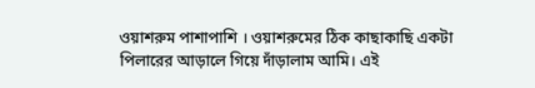ওয়াশরুম পাশাপাশি । ওয়াশরুমের ঠিক কাছাকাছি একটা পিলারের আড়ালে গিয়ে দাঁড়ালাম আমি। এই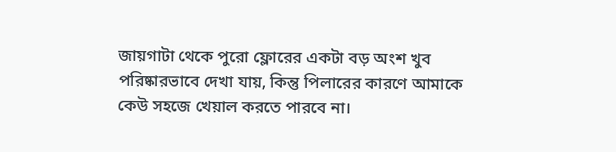জায়গাটা থেকে পুরো ফ্লোরের একটা বড় অংশ খুব পরিষ্কারভাবে দেখা যায়, কিন্তু পিলারের কারণে আমাকে কেউ সহজে খেয়াল করতে পারবে না।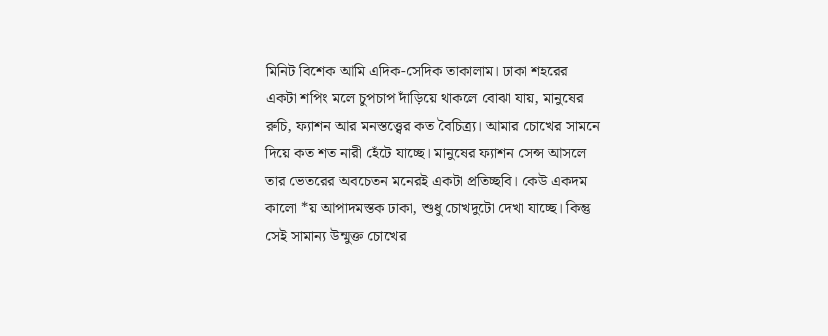মিনিট বিশেক আমি এদিক-সেদিক তাকালাম। ঢাকা শহরের একটা শপিং মলে চুপচাপ দাঁড়িয়ে থাকলে বোঝা যায়, মানুষের রুচি, ফ্যাশন আর মনস্তত্ত্বের কত বৈচিত্র্য। আমার চোখের সামনে দিয়ে কত শত নারী হেঁটে যাচ্ছে। মানুষের ফ্যাশন সেন্স আসলে তার ভেতরের অবচেতন মনেরই একটা প্রতিচ্ছবি। কেউ একদম কালো *য় আপাদমস্তক ঢাকা, শুধু চোখদুটো দেখা যাচ্ছে। কিন্তু সেই সামান্য উন্মুক্ত চোখের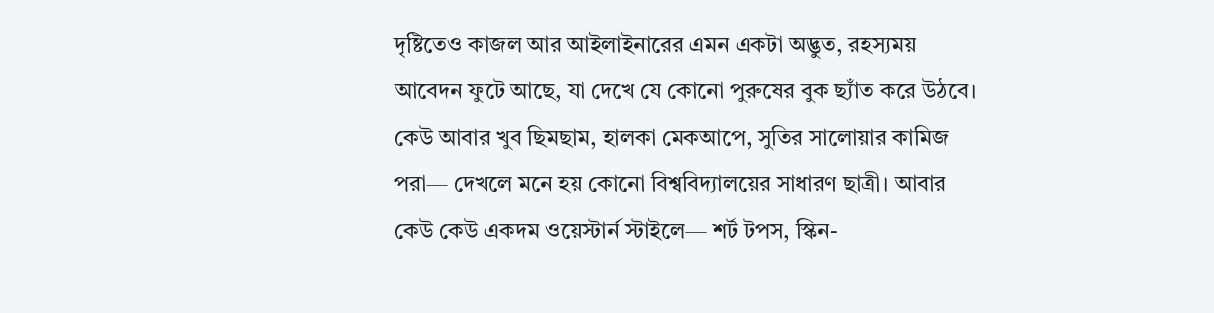দৃষ্টিতেও কাজল আর আইলাইনারের এমন একটা অদ্ভুত, রহস্যময় আবেদন ফুটে আছে, যা দেখে যে কোনো পুরুষের বুক ছ্যাঁত করে উঠবে। কেউ আবার খুব ছিমছাম, হালকা মেকআপে, সুতির সালোয়ার কামিজ পরা— দেখলে মনে হয় কোনো বিশ্ববিদ্যালয়ের সাধারণ ছাত্রী। আবার কেউ কেউ একদম ওয়েস্টার্ন স্টাইলে— শর্ট টপস, স্কিন-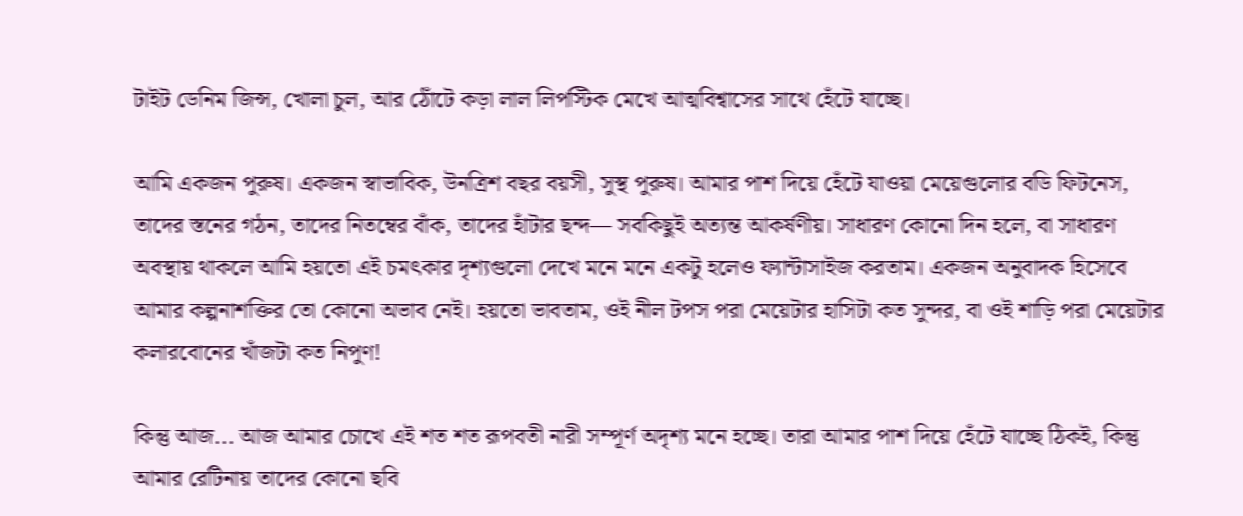টাইট ডেনিম জিন্স, খোলা চুল, আর ঠোঁটে কড়া লাল লিপস্টিক মেখে আত্মবিশ্বাসের সাথে হেঁটে যাচ্ছে।

আমি একজন পুরুষ। একজন স্বাভাবিক, উনত্রিশ বছর বয়সী, সুস্থ পুরুষ। আমার পাশ দিয়ে হেঁটে যাওয়া মেয়েগুলোর বডি ফিটনেস, তাদের স্তনের গঠন, তাদের নিতম্বের বাঁক, তাদের হাঁটার ছন্দ— সবকিছুই অত্যন্ত আকর্ষণীয়। সাধারণ কোনো দিন হলে, বা সাধারণ অবস্থায় থাকলে আমি হয়তো এই চমৎকার দৃশ্যগুলো দেখে মনে মনে একটু হলেও ফ্যান্টাসাইজ করতাম। একজন অনুবাদক হিসেবে আমার কল্পনাশক্তির তো কোনো অভাব নেই। হয়তো ভাবতাম, ওই নীল টপস পরা মেয়েটার হাসিটা কত সুন্দর, বা ওই শাড়ি পরা মেয়েটার কলারবোনের খাঁজটা কত নিপুণ!

কিন্তু আজ... আজ আমার চোখে এই শত শত রূপবতী নারী সম্পূর্ণ অদৃশ্য মনে হচ্ছে। তারা আমার পাশ দিয়ে হেঁটে যাচ্ছে ঠিকই, কিন্তু আমার রেটিনায় তাদের কোনো ছবি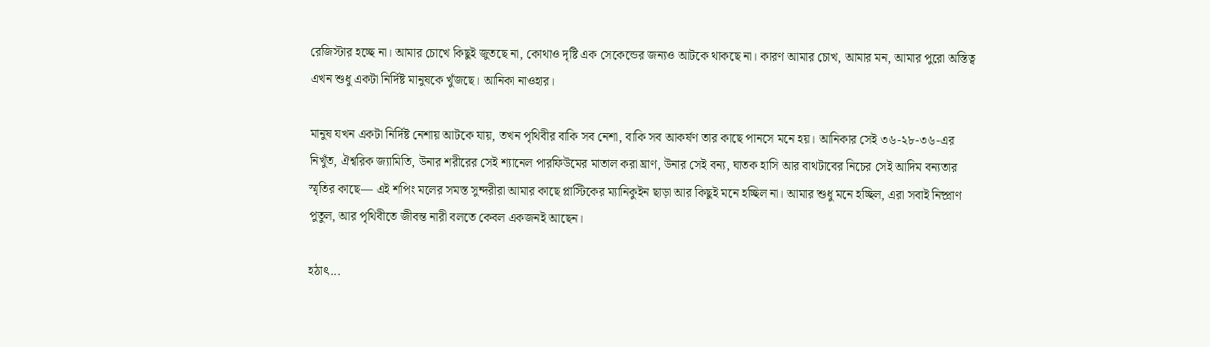রেজিস্টার হচ্ছে না। আমার চোখে কিছুই জুতছে না, কোথাও দৃষ্টি এক সেকেন্ডের জন্যও আটকে থাকছে না। কারণ আমার চোখ, আমার মন, আমার পুরো অস্তিত্ব এখন শুধু একটা নির্দিষ্ট মানুষকে খুঁজছে। আনিকা নাওহার।

মানুষ যখন একটা নির্দিষ্ট নেশায় আটকে যায়, তখন পৃথিবীর বাকি সব নেশা, বাকি সব আকর্ষণ তার কাছে পানসে মনে হয়। আনিকার সেই ৩৬-২৮-৩৬-এর নিখুঁত, ঐশ্বরিক জ্যামিতি, উনার শরীরের সেই শ্যানেল পারফিউমের মাতাল করা ঘ্রাণ, উনার সেই বন্য, ঘাতক হাসি আর বাথটাবের নিচের সেই আদিম বন্যতার স্মৃতির কাছে— এই শপিং মলের সমস্ত সুন্দরীরা আমার কাছে প্লাস্টিকের ম্যানিকুইন ছাড়া আর কিছুই মনে হচ্ছিল না। আমার শুধু মনে হচ্ছিল, এরা সবাই নিষ্প্রাণ পুতুল, আর পৃথিবীতে জীবন্ত নারী বলতে কেবল একজনই আছেন।

হঠাৎ...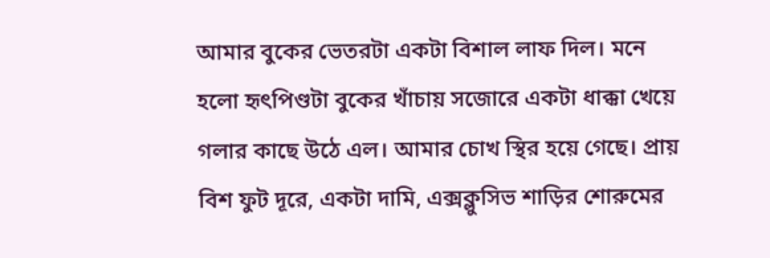আমার বুকের ভেতরটা একটা বিশাল লাফ দিল। মনে হলো হৃৎপিণ্ডটা বুকের খাঁচায় সজোরে একটা ধাক্কা খেয়ে গলার কাছে উঠে এল। আমার চোখ স্থির হয়ে গেছে। প্রায় বিশ ফুট দূরে, একটা দামি, এক্সক্লুসিভ শাড়ির শোরুমের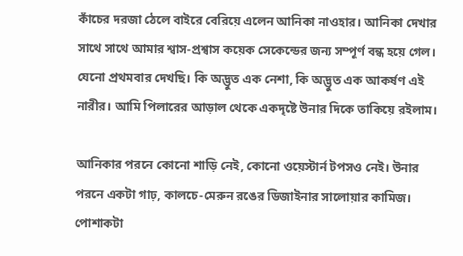কাঁচের দরজা ঠেলে বাইরে বেরিয়ে এলেন আনিকা নাওহার। আনিকা দেখার সাথে সাথে আমার শ্বাস-প্রশ্বাস কয়েক সেকেন্ডের জন্য সম্পূর্ণ বন্ধ হয়ে গেল। যেনো প্রথমবার দেখছি। কি অদ্ভুত এক নেশা, কি অদ্ভুত এক আকর্ষণ এই নারীর। আমি পিলারের আড়াল থেকে একদৃষ্টে উনার দিকে তাকিয়ে রইলাম।

আনিকার পরনে কোনো শাড়ি নেই, কোনো ওয়েস্টার্ন টপসও নেই। উনার পরনে একটা গাঢ়, কালচে-মেরুন রঙের ডিজাইনার সালোয়ার কামিজ। পোশাকটা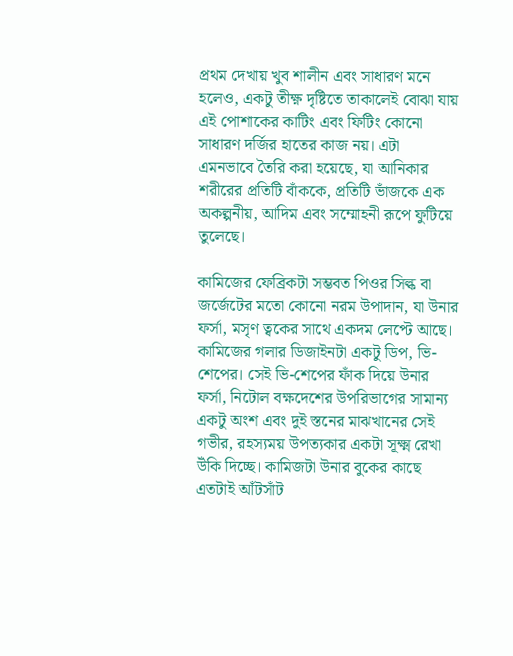প্রথম দেখায় খুব শালীন এবং সাধারণ মনে হলেও, একটু তীক্ষ্ণ দৃষ্টিতে তাকালেই বোঝা যায় এই পোশাকের কাটিং এবং ফিটিং কোনো সাধারণ দর্জির হাতের কাজ নয়। এটা এমনভাবে তৈরি করা হয়েছে, যা আনিকার শরীরের প্রতিটি বাঁককে, প্রতিটি ভাঁজকে এক অকল্পনীয়, আদিম এবং সম্মোহনী রূপে ফুটিয়ে তুলেছে।

কামিজের ফেব্রিকটা সম্ভবত পিওর সিল্ক বা জর্জেটের মতো কোনো নরম উপাদান, যা উনার ফর্সা, মসৃণ ত্বকের সাথে একদম লেপ্টে আছে। কামিজের গলার ডিজাইনটা একটু ডিপ, ভি-শেপের। সেই ভি-শেপের ফাঁক দিয়ে উনার ফর্সা, নিটোল বক্ষদেশের উপরিভাগের সামান্য একটু অংশ এবং দুই স্তনের মাঝখানের সেই গভীর, রহস্যময় উপত্যকার একটা সূক্ষ্ম রেখা উঁকি দিচ্ছে। কামিজটা উনার বুকের কাছে এতটাই আঁটসাঁট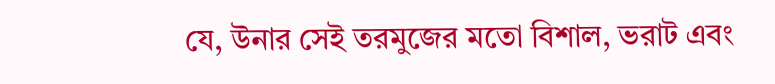যে, উনার সেই তরমুজের মতো বিশাল, ভরাট এবং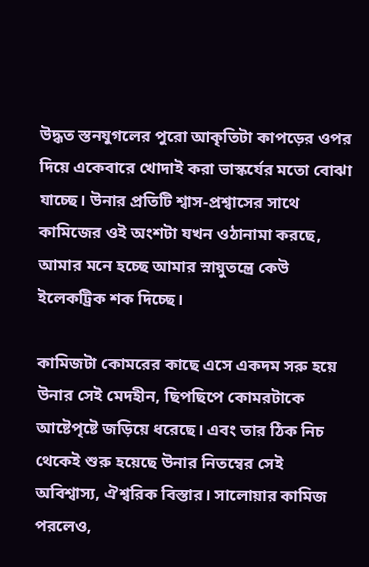উদ্ধত স্তনযুগলের পুরো আকৃতিটা কাপড়ের ওপর দিয়ে একেবারে খোদাই করা ভাস্কর্যের মতো বোঝা যাচ্ছে। উনার প্রতিটি শ্বাস-প্রশ্বাসের সাথে কামিজের ওই অংশটা যখন ওঠানামা করছে, আমার মনে হচ্ছে আমার স্নায়ুতন্ত্রে কেউ ইলেকট্রিক শক দিচ্ছে।

কামিজটা কোমরের কাছে এসে একদম সরু হয়ে উনার সেই মেদহীন, ছিপছিপে কোমরটাকে আষ্টেপৃষ্টে জড়িয়ে ধরেছে। এবং তার ঠিক নিচ থেকেই শুরু হয়েছে উনার নিতম্বের সেই অবিশ্বাস্য, ঐশ্বরিক বিস্তার। সালোয়ার কামিজ পরলেও,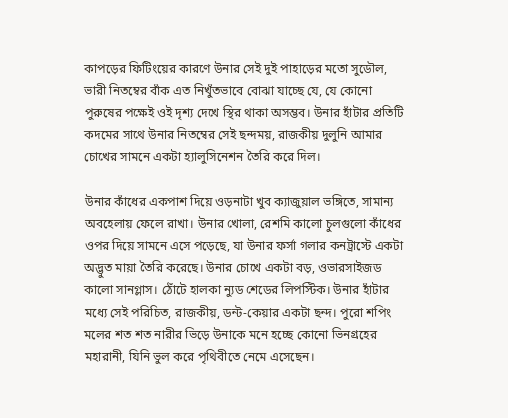কাপড়ের ফিটিংয়ের কারণে উনার সেই দুই পাহাড়ের মতো সুডৌল, ভারী নিতম্বের বাঁক এত নিখুঁতভাবে বোঝা যাচ্ছে যে, যে কোনো পুরুষের পক্ষেই ওই দৃশ্য দেখে স্থির থাকা অসম্ভব। উনার হাঁটার প্রতিটি কদমের সাথে উনার নিতম্বের সেই ছন্দময়, রাজকীয় দুলুনি আমার চোখের সামনে একটা হ্যালুসিনেশন তৈরি করে দিল।

উনার কাঁধের একপাশ দিয়ে ওড়নাটা খুব ক্যাজুয়াল ভঙ্গিতে, সামান্য অবহেলায় ফেলে রাখা। উনার খোলা, রেশমি কালো চুলগুলো কাঁধের ওপর দিয়ে সামনে এসে পড়েছে, যা উনার ফর্সা গলার কনট্রাস্টে একটা অদ্ভুত মায়া তৈরি করেছে। উনার চোখে একটা বড়, ওভারসাইজড কালো সানগ্লাস। ঠোঁটে হালকা ন্যুড শেডের লিপস্টিক। উনার হাঁটার মধ্যে সেই পরিচিত, রাজকীয়, ডন্ট-কেয়ার একটা ছন্দ। পুরো শপিং মলের শত শত নারীর ভিড়ে উনাকে মনে হচ্ছে কোনো ভিনগ্রহের মহারানী, যিনি ভুল করে পৃথিবীতে নেমে এসেছেন।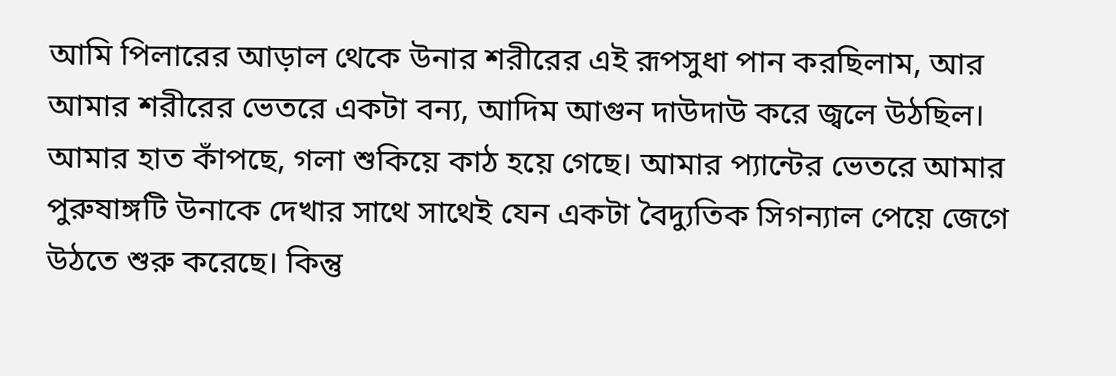আমি পিলারের আড়াল থেকে উনার শরীরের এই রূপসুধা পান করছিলাম, আর আমার শরীরের ভেতরে একটা বন্য, আদিম আগুন দাউদাউ করে জ্বলে উঠছিল। আমার হাত কাঁপছে, গলা শুকিয়ে কাঠ হয়ে গেছে। আমার প্যান্টের ভেতরে আমার পুরুষাঙ্গটি উনাকে দেখার সাথে সাথেই যেন একটা বৈদ্যুতিক সিগন্যাল পেয়ে জেগে উঠতে শুরু করেছে। কিন্তু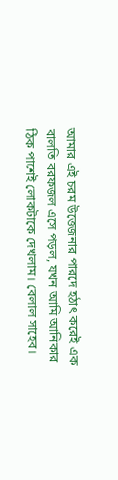আমার এই চরম উত্তেজনার পারদে হঠাৎ করেই এক বালতি বরফজল এসে পড়ল, যখন আমি আনিকার ঠিক পাশেই লোকটাকে দেখলাম। বেলাল সাহেব।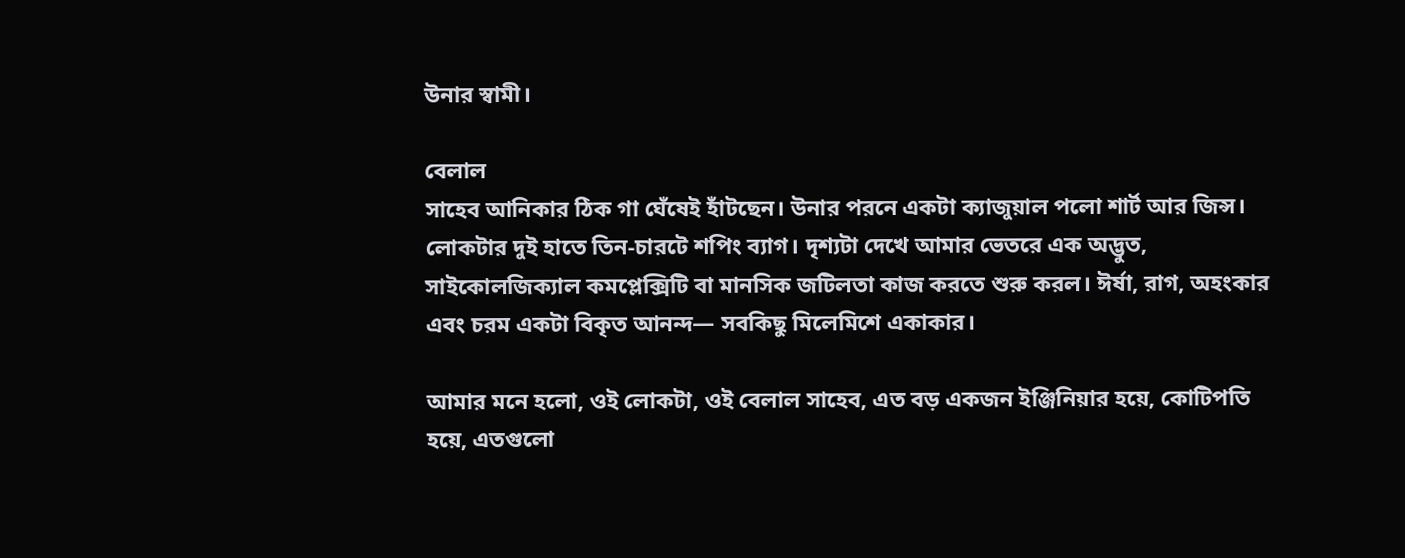উনার স্বামী।

বেলাল
সাহেব আনিকার ঠিক গা ঘেঁষেই হাঁটছেন। উনার পরনে একটা ক্যাজুয়াল পলো শার্ট আর জিন্স। লোকটার দুই হাতে তিন-চারটে শপিং ব্যাগ। দৃশ্যটা দেখে আমার ভেতরে এক অদ্ভুত, সাইকোলজিক্যাল কমপ্লেক্সিটি বা মানসিক জটিলতা কাজ করতে শুরু করল। ঈর্ষা, রাগ, অহংকার এবং চরম একটা বিকৃত আনন্দ— সবকিছু মিলেমিশে একাকার।

আমার মনে হলো, ওই লোকটা, ওই বেলাল সাহেব, এত বড় একজন ইঞ্জিনিয়ার হয়ে, কোটিপতি হয়ে, এতগুলো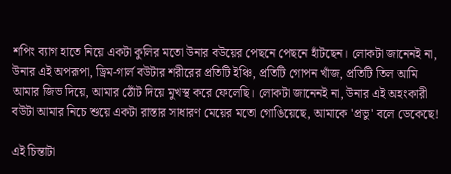শপিং ব্যাগ হাতে নিয়ে একটা কুলির মতো উনার বউয়ের পেছনে পেছনে হাঁটছেন। লোকটা জানেনই না, উনার এই অপরূপা, ড্রিম-গার্ল বউটার শরীরের প্রতিটি ইঞ্চি, প্রতিটি গোপন খাঁজ, প্রতিটি তিল আমি আমার জিভ দিয়ে, আমার ঠোঁট দিয়ে মুখস্থ করে ফেলেছি। লোকটা জানেনই না, উনার এই অহংকারী বউটা আমার নিচে শুয়ে একটা রাস্তার সাধারণ মেয়ের মতো গোঙিয়েছে, আমাকে 'প্রভু' বলে ডেকেছে!

এই চিন্তাটা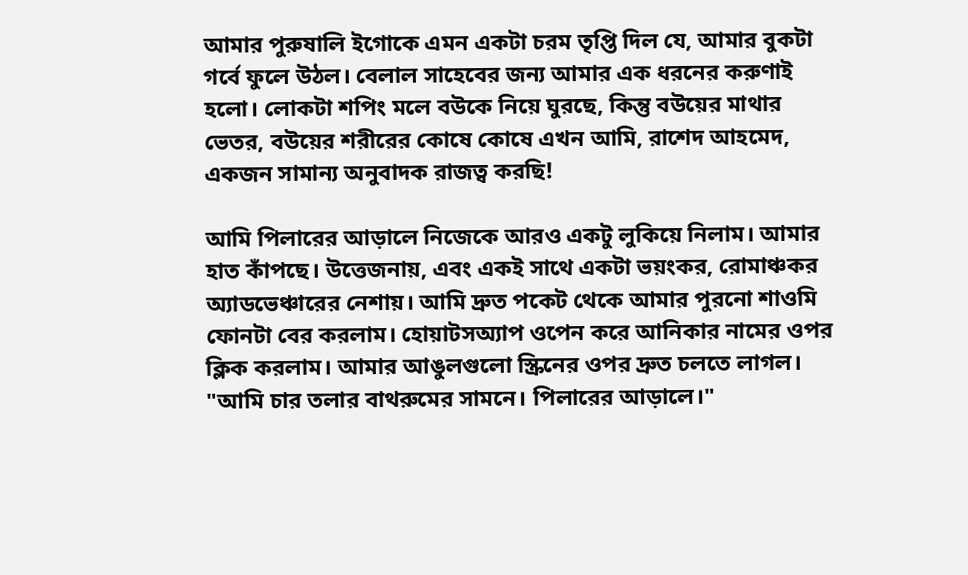আমার পুরুষালি ইগোকে এমন একটা চরম তৃপ্তি দিল যে, আমার বুকটা গর্বে ফুলে উঠল। বেলাল সাহেবের জন্য আমার এক ধরনের করুণাই হলো। লোকটা শপিং মলে বউকে নিয়ে ঘুরছে, কিন্তু বউয়ের মাথার ভেতর, বউয়ের শরীরের কোষে কোষে এখন আমি, রাশেদ আহমেদ, একজন সামান্য অনুবাদক রাজত্ব করছি!

আমি পিলারের আড়ালে নিজেকে আরও একটু লুকিয়ে নিলাম। আমার হাত কাঁপছে। উত্তেজনায়, এবং একই সাথে একটা ভয়ংকর, রোমাঞ্চকর অ্যাডভেঞ্চারের নেশায়। আমি দ্রুত পকেট থেকে আমার পুরনো শাওমি ফোনটা বের করলাম। হোয়াটসঅ্যাপ ওপেন করে আনিকার নামের ওপর ক্লিক করলাম। আমার আঙুলগুলো স্ক্রিনের ওপর দ্রুত চলতে লাগল। "আমি চার তলার বাথরুমের সামনে। পিলারের আড়ালে।"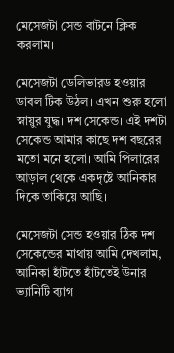মেসেজটা সেন্ড বাটনে ক্লিক করলাম।

মেসেজটা ডেলিভারড হওয়ার ডাবল টিক উঠল। এখন শুরু হলো স্নায়ুর যুদ্ধ। দশ সেকেন্ড। এই দশটা সেকেন্ড আমার কাছে দশ বছরের মতো মনে হলো। আমি পিলারের আড়াল থেকে একদৃষ্টে আনিকার দিকে তাকিয়ে আছি।

মেসেজটা সেন্ড হওয়ার ঠিক দশ সেকেন্ডের মাথায় আমি দেখলাম, আনিকা হাঁটতে হাঁটতেই উনার ভ্যানিটি ব্যাগ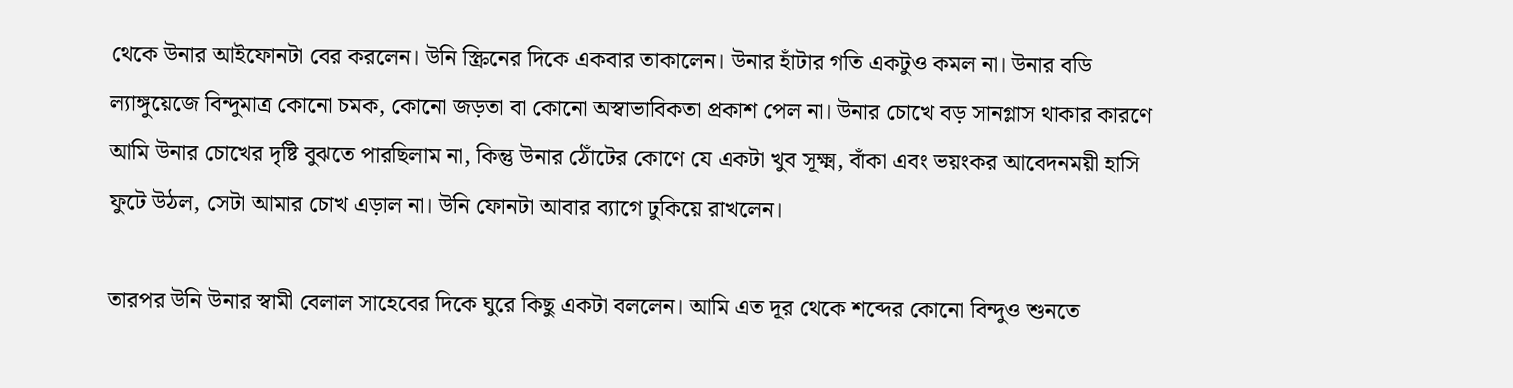থেকে উনার আইফোনটা বের করলেন। উনি স্ক্রিনের দিকে একবার তাকালেন। উনার হাঁটার গতি একটুও কমল না। উনার বডি ল্যাঙ্গুয়েজে বিন্দুমাত্র কোনো চমক, কোনো জড়তা বা কোনো অস্বাভাবিকতা প্রকাশ পেল না। উনার চোখে বড় সানগ্লাস থাকার কারণে আমি উনার চোখের দৃষ্টি বুঝতে পারছিলাম না, কিন্তু উনার ঠোঁটের কোণে যে একটা খুব সূক্ষ্ম, বাঁকা এবং ভয়ংকর আবেদনময়ী হাসি ফুটে উঠল, সেটা আমার চোখ এড়াল না। উনি ফোনটা আবার ব্যাগে ঢুকিয়ে রাখলেন।

তারপর উনি উনার স্বামী বেলাল সাহেবের দিকে ঘুরে কিছু একটা বললেন। আমি এত দূর থেকে শব্দের কোনো বিন্দুও শুনতে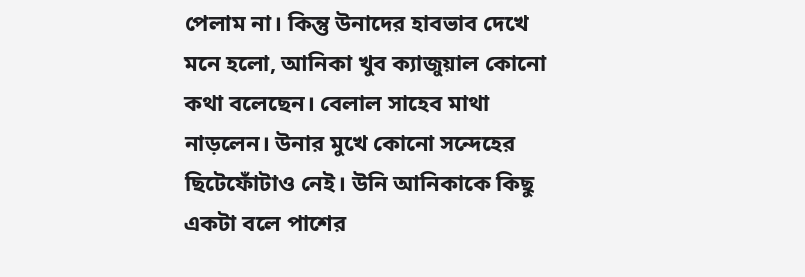পেলাম না। কিন্তু উনাদের হাবভাব দেখে মনে হলো, আনিকা খুব ক্যাজুয়াল কোনো কথা বলেছেন। বেলাল সাহেব মাথা নাড়লেন। উনার মুখে কোনো সন্দেহের ছিটেফোঁটাও নেই। উনি আনিকাকে কিছু একটা বলে পাশের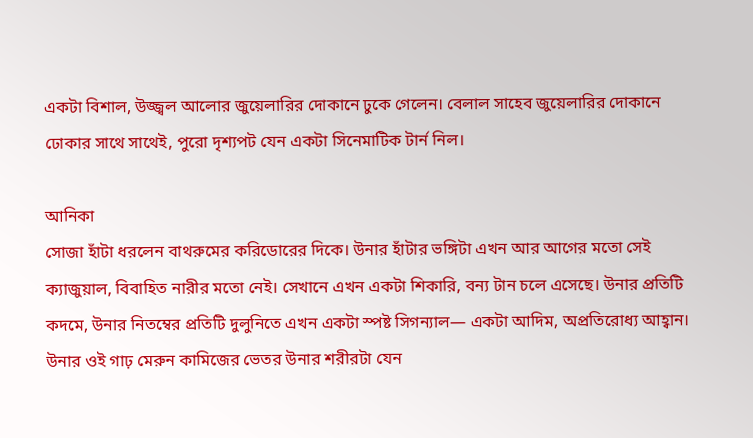একটা বিশাল, উজ্জ্বল আলোর জুয়েলারির দোকানে ঢুকে গেলেন। বেলাল সাহেব জুয়েলারির দোকানে ঢোকার সাথে সাথেই, পুরো দৃশ্যপট যেন একটা সিনেমাটিক টার্ন নিল।

আনিকা
সোজা হাঁটা ধরলেন বাথরুমের করিডোরের দিকে। উনার হাঁটার ভঙ্গিটা এখন আর আগের মতো সেই ক্যাজুয়াল, বিবাহিত নারীর মতো নেই। সেখানে এখন একটা শিকারি, বন্য টান চলে এসেছে। উনার প্রতিটি কদমে, উনার নিতম্বের প্রতিটি দুলুনিতে এখন একটা স্পষ্ট সিগন্যাল— একটা আদিম, অপ্রতিরোধ্য আহ্বান। উনার ওই গাঢ় মেরুন কামিজের ভেতর উনার শরীরটা যেন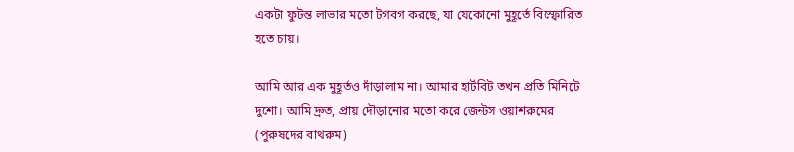একটা ফুটন্ত লাভার মতো টগবগ করছে, যা যেকোনো মুহূর্তে বিস্ফোরিত হতে চায়।

আমি আর এক মুহূর্তও দাঁড়ালাম না। আমার হার্টবিট তখন প্রতি মিনিটে দুশো। আমি দ্রুত, প্রায় দৌড়ানোর মতো করে জেন্টস ওয়াশরুমের (পুরুষদের বাথরুম)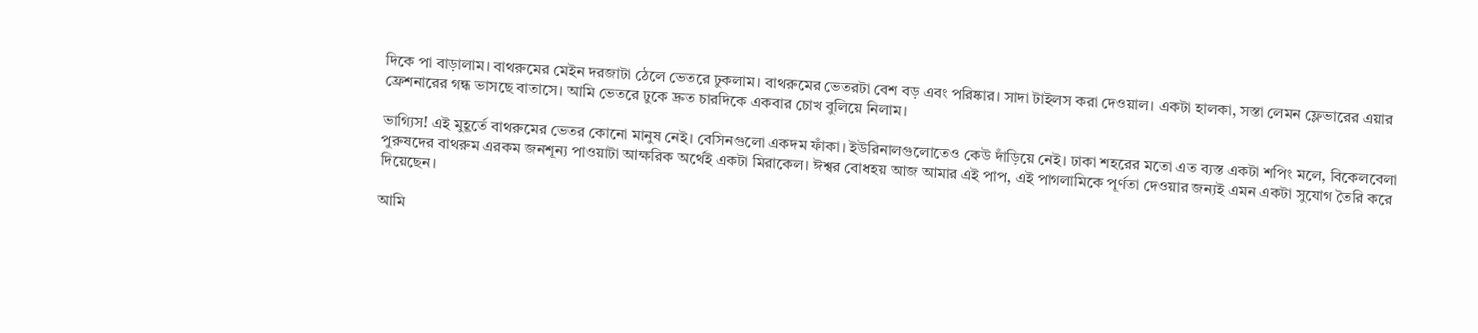দিকে পা বাড়ালাম। বাথরুমের মেইন দরজাটা ঠেলে ভেতরে ঢুকলাম। বাথরুমের ভেতরটা বেশ বড় এবং পরিষ্কার। সাদা টাইলস করা দেওয়াল। একটা হালকা, সস্তা লেমন ফ্লেভারের এয়ার ফ্রেশনারের গন্ধ ভাসছে বাতাসে। আমি ভেতরে ঢুকে দ্রুত চারদিকে একবার চোখ বুলিয়ে নিলাম।

ভাগ্যিস! এই মুহূর্তে বাথরুমের ভেতর কোনো মানুষ নেই। বেসিনগুলো একদম ফাঁকা। ইউরিনালগুলোতেও কেউ দাঁড়িয়ে নেই। ঢাকা শহরের মতো এত ব্যস্ত একটা শপিং মলে, বিকেলবেলা পুরুষদের বাথরুম এরকম জনশূন্য পাওয়াটা আক্ষরিক অর্থেই একটা মিরাকেল। ঈশ্বর বোধহয় আজ আমার এই পাপ, এই পাগলামিকে পূর্ণতা দেওয়ার জন্যই এমন একটা সুযোগ তৈরি করে দিয়েছেন।

আমি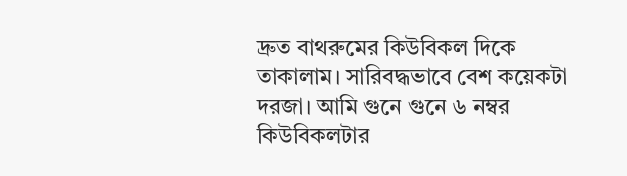দ্রুত বাথরুমের কিউবিকল দিকে তাকালাম। সারিবদ্ধভাবে বেশ কয়েকটা দরজা। আমি গুনে গুনে ৬ নম্বর কিউবিকলটার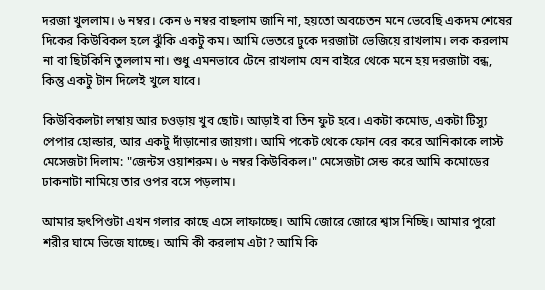দরজা খুললাম। ৬ নম্বর। কেন ৬ নম্বর বাছলাম জানি না, হয়তো অবচেতন মনে ভেবেছি একদম শেষের দিকের কিউবিকল হলে ঝুঁকি একটু কম। আমি ভেতরে ঢুকে দরজাটা ভেজিয়ে রাখলাম। লক করলাম না বা ছিটকিনি তুললাম না। শুধু এমনভাবে টেনে রাখলাম যেন বাইরে থেকে মনে হয় দরজাটা বন্ধ, কিন্তু একটু টান দিলেই খুলে যাবে।

কিউবিকলটা লম্বায় আর চওড়ায় খুব ছোট। আড়াই বা তিন ফুট হবে। একটা কমোড, একটা টিস্যু পেপার হোল্ডার, আর একটু দাঁড়ানোর জায়গা। আমি পকেট থেকে ফোন বের করে আনিকাকে লাস্ট মেসেজটা দিলাম: "জেন্টস ওয়াশরুম। ৬ নম্বর কিউবিকল।" মেসেজটা সেন্ড করে আমি কমোডের ঢাকনাটা নামিয়ে তার ওপর বসে পড়লাম।

আমার হৃৎপিণ্ডটা এখন গলার কাছে এসে লাফাচ্ছে। আমি জোরে জোরে শ্বাস নিচ্ছি। আমার পুরো শরীর ঘামে ভিজে যাচ্ছে। আমি কী করলাম এটা? আমি কি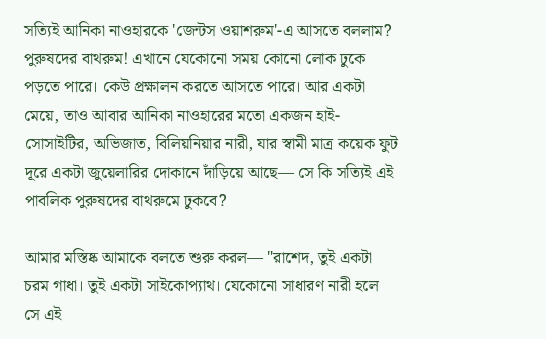সত্যিই আনিকা নাওহারকে 'জেন্টস ওয়াশরুম'-এ আসতে বললাম? পুরুষদের বাথরুম! এখানে যেকোনো সময় কোনো লোক ঢুকে পড়তে পারে। কেউ প্রক্ষালন করতে আসতে পারে। আর একটা মেয়ে, তাও আবার আনিকা নাওহারের মতো একজন হাই-সোসাইটির, অভিজাত, বিলিয়নিয়ার নারী, যার স্বামী মাত্র কয়েক ফুট দূরে একটা জুয়েলারির দোকানে দাঁড়িয়ে আছে— সে কি সত্যিই এই পাবলিক পুরুষদের বাথরুমে ঢুকবে?

আমার মস্তিষ্ক আমাকে বলতে শুরু করল— "রাশেদ, তুই একটা চরম গাধা। তুই একটা সাইকোপ্যাথ। যেকোনো সাধারণ নারী হলে সে এই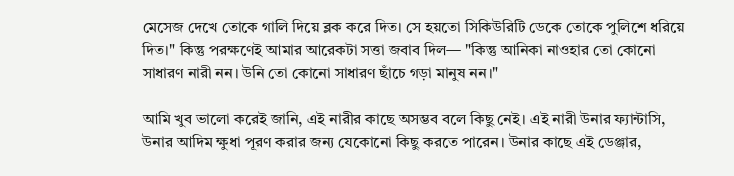মেসেজ দেখে তোকে গালি দিয়ে ব্লক করে দিত। সে হয়তো সিকিউরিটি ডেকে তোকে পুলিশে ধরিয়ে দিত।" কিন্তু পরক্ষণেই আমার আরেকটা সত্তা জবাব দিল— "কিন্তু আনিকা নাওহার তো কোনো সাধারণ নারী নন। উনি তো কোনো সাধারণ ছাঁচে গড়া মানুষ নন।"

আমি খুব ভালো করেই জানি, এই নারীর কাছে অসম্ভব বলে কিছু নেই। এই নারী উনার ফ্যান্টাসি, উনার আদিম ক্ষুধা পূরণ করার জন্য যেকোনো কিছু করতে পারেন। উনার কাছে এই ডেঞ্জার,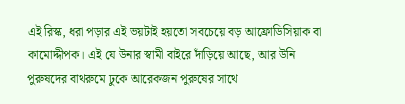এই রিস্ক, ধরা পড়ার এই ভয়টাই হয়তো সবচেয়ে বড় আফ্রোডিসিয়াক বা কামোদ্দীপক। এই যে উনার স্বামী বাইরে দাঁড়িয়ে আছে, আর উনি পুরুষদের বাথরুমে ঢুকে আরেকজন পুরুষের সাথে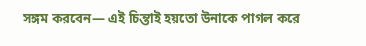সঙ্গম করবেন— এই চিন্তাই হয়তো উনাকে পাগল করে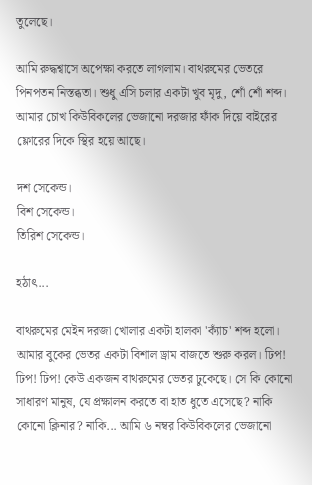তুলেছে।

আমি রুদ্ধশ্বাসে অপেক্ষা করতে লাগলাম। বাথরুমের ভেতরে পিনপতন নিস্তব্ধতা। শুধু এসি চলার একটা খুব মৃদু, শোঁ শোঁ শব্দ। আমার চোখ কিউবিকলের ভেজানো দরজার ফাঁক দিয়ে বাইরের ফ্লোরের দিকে স্থির হয়ে আছে।

দশ সেকেন্ড।
বিশ সেকেন্ড।
তিরিশ সেকেন্ড।

হঠাৎ...

বাথরুমের মেইন দরজা খোলার একটা হালকা 'ক্যাঁচ' শব্দ হলো। আমার বুকের ভেতর একটা বিশাল ড্রাম বাজতে শুরু করল। ঢিপ! ঢিপ! ঢিপ! কেউ একজন বাথরুমের ভেতর ঢুকেছে। সে কি কোনো সাধারণ মানুষ, যে প্রক্ষালন করতে বা হাত ধুতে এসেছে? নাকি কোনো ক্লিনার? নাকি... আমি ৬ নম্বর কিউবিকলের ভেজানো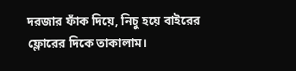দরজার ফাঁক দিয়ে, নিচু হয়ে বাইরের ফ্লোরের দিকে তাকালাম।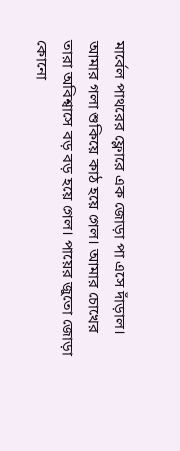মার্বেল পাথরের ফ্লোরে এক জোড়া পা এসে দাঁড়াল। আমার গলা শুকিয়ে কাঠ হয়ে গেল। আমার চোখের তারা অবিশ্বাসে বড় বড় হয়ে গেল। পায়ের জুতো জোড়া কোনো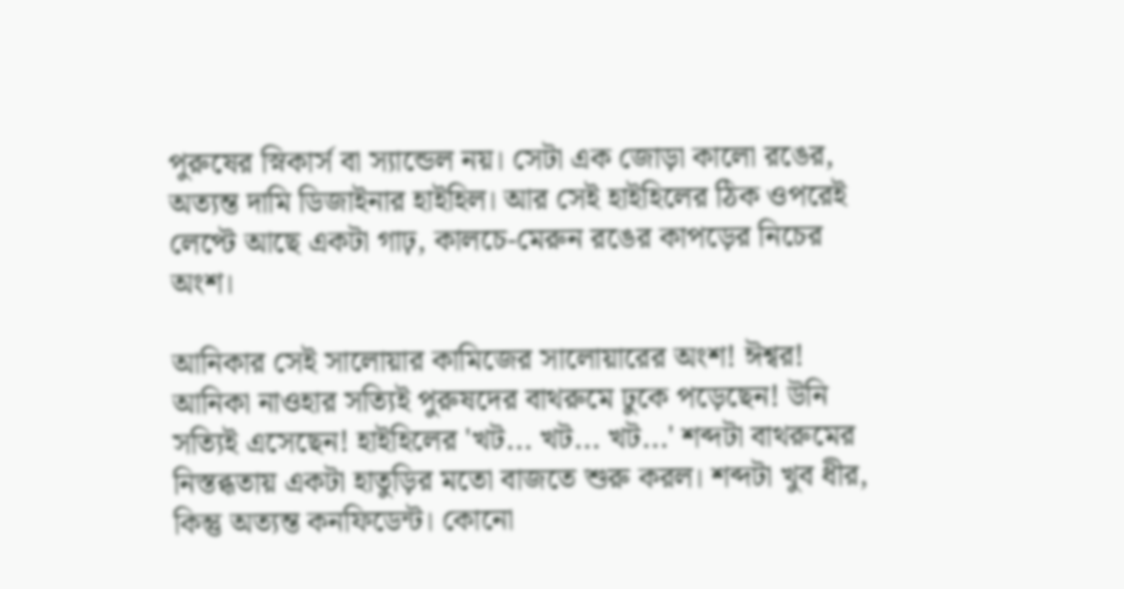পুরুষের স্নিকার্স বা স্যান্ডেল নয়। সেটা এক জোড়া কালো রঙের, অত্যন্ত দামি ডিজাইনার হাইহিল। আর সেই হাইহিলের ঠিক ওপরেই লেপ্টে আছে একটা গাঢ়, কালচে-মেরুন রঙের কাপড়ের নিচের অংশ।

আনিকার সেই সালোয়ার কামিজের সালোয়ারের অংশ! ঈশ্বর! আনিকা নাওহার সত্যিই পুরুষদের বাথরুমে ঢুকে পড়েছেন! উনি সত্যিই এসেছেন! হাইহিলের 'খট... খট... খট...' শব্দটা বাথরুমের নিস্তব্ধতায় একটা হাতুড়ির মতো বাজতে শুরু করল। শব্দটা খুব ধীর, কিন্তু অত্যন্ত কনফিডেন্ট। কোনো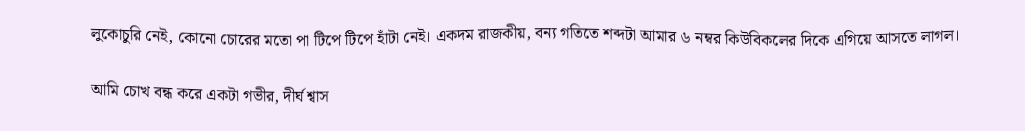লুকোচুরি নেই, কোনো চোরের মতো পা টিপে টিপে হাঁটা নেই। একদম রাজকীয়, বন্য গতিতে শব্দটা আমার ৬ নম্বর কিউবিকলের দিকে এগিয়ে আসতে লাগল।

আমি চোখ বন্ধ করে একটা গভীর, দীর্ঘ শ্বাস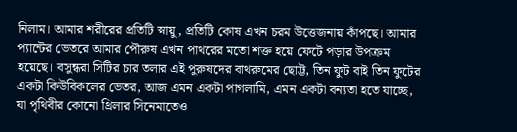নিলাম। আমার শরীরের প্রতিটি স্নায়ু, প্রতিটি কোষ এখন চরম উত্তেজনায় কাঁপছে। আমার প্যান্টের ভেতরে আমার পৌরুষ এখন পাথরের মতো শক্ত হয়ে ফেটে পড়ার উপক্রম হয়েছে। বসুন্ধরা সিটির চার তলার এই পুরুষদের বাথরুমের ছোট্ট, তিন ফুট বাই তিন ফুটের একটা কিউবিকলের ভেতর, আজ এমন একটা পাগলামি, এমন একটা বন্যতা হতে যাচ্ছে, যা পৃথিবীর কোনো থ্রিলার সিনেমাতেও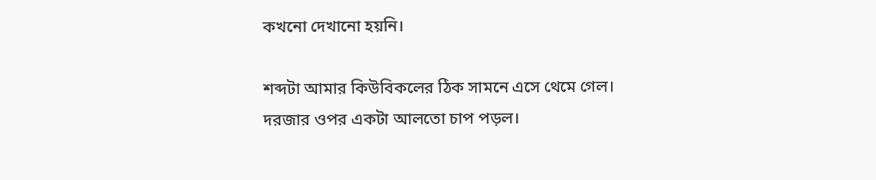কখনো দেখানো হয়নি।

শব্দটা আমার কিউবিকলের ঠিক সামনে এসে থেমে গেল। দরজার ওপর একটা আলতো চাপ পড়ল।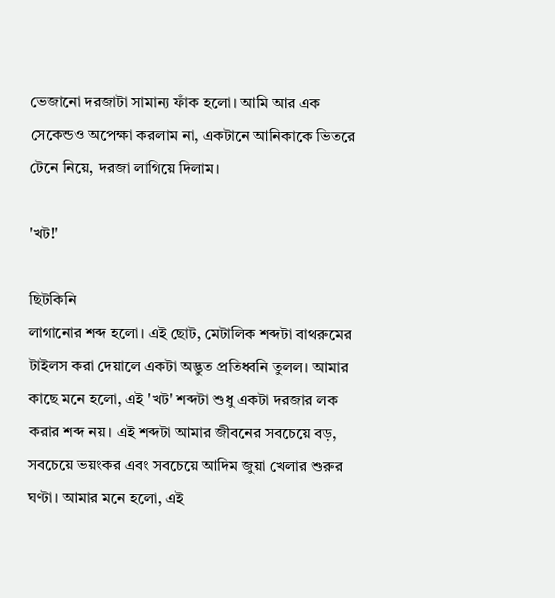ভেজানো দরজাটা সামান্য ফাঁক হলো। আমি আর এক সেকেন্ডও অপেক্ষা করলাম না, একটানে আনিকাকে ভিতরে টেনে নিয়ে, দরজা লাগিয়ে দিলাম।

'খট!'

ছিটকিনি
লাগানোর শব্দ হলো। এই ছোট, মেটালিক শব্দটা বাথরুমের টাইলস করা দেয়ালে একটা অদ্ভুত প্রতিধ্বনি তুলল। আমার কাছে মনে হলো, এই 'খট' শব্দটা শুধু একটা দরজার লক করার শব্দ নয়। এই শব্দটা আমার জীবনের সবচেয়ে বড়, সবচেয়ে ভয়ংকর এবং সবচেয়ে আদিম জুয়া খেলার শুরুর ঘণ্টা। আমার মনে হলো, এই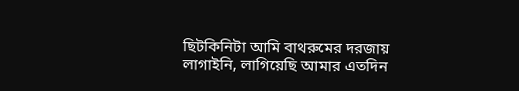ছিটকিনিটা আমি বাথরুমের দরজায় লাগাইনি, লাগিয়েছি আমার এতদিন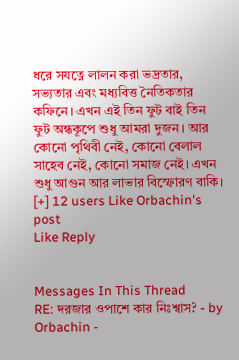ধরে সযত্নে লালন করা ভদ্রতার, সভ্যতার এবং মধ্যবিত্ত নৈতিকতার কফিনে। এখন এই তিন ফুট বাই তিন ফুট অন্ধকূপে শুধু আমরা দুজন। আর কোনো পৃথিবী নেই, কোনো বেলাল সাহেব নেই, কোনো সমাজ নেই। এখন শুধু আগুন আর লাভার বিস্ফোরণ বাকি।
[+] 12 users Like Orbachin's post
Like Reply


Messages In This Thread
RE: দরজার ওপাশে কার নিঃশ্বাস? - by Orbachin -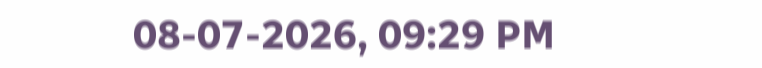08-07-2026, 09:29 PM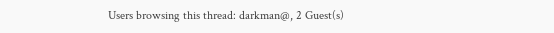Users browsing this thread: darkman@, 2 Guest(s)